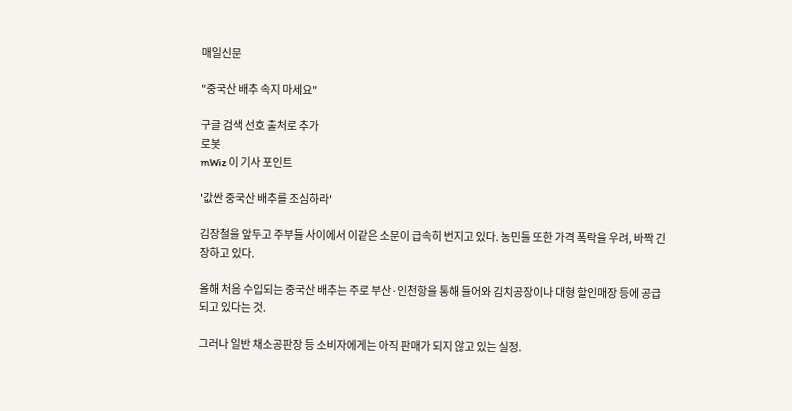매일신문

"중국산 배추 속지 마세요"

구글 검색 선호 출처로 추가
로봇
mWiz 이 기사 포인트

'값싼 중국산 배추를 조심하라'

김장철을 앞두고 주부들 사이에서 이같은 소문이 급속히 번지고 있다. 농민들 또한 가격 폭락을 우려, 바짝 긴장하고 있다.

올해 처음 수입되는 중국산 배추는 주로 부산·인천항을 통해 들어와 김치공장이나 대형 할인매장 등에 공급되고 있다는 것.

그러나 일반 채소공판장 등 소비자에게는 아직 판매가 되지 않고 있는 실정.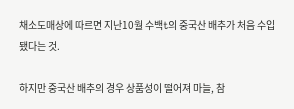채소도매상에 따르면 지난10월 수백t의 중국산 배추가 처음 수입됐다는 것.

하지만 중국산 배추의 경우 상품성이 떨어져 마늘, 참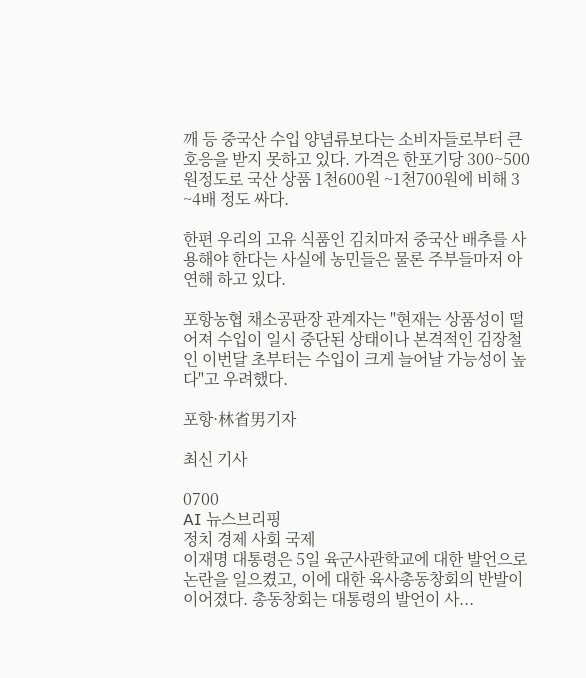깨 등 중국산 수입 양념류보다는 소비자들로부터 큰 호응을 받지 못하고 있다. 가격은 한포기당 300~500원정도로 국산 상품 1천600원 ~1천700원에 비해 3 ~4배 정도 싸다.

한편 우리의 고유 식품인 김치마저 중국산 배추를 사용해야 한다는 사실에 농민들은 물론 주부들마저 아연해 하고 있다.

포항농협 채소공판장 관계자는 "현재는 상품성이 떨어져 수입이 일시 중단된 상태이나 본격적인 김장철인 이번달 초부터는 수입이 크게 늘어날 가능성이 높다"고 우려했다.

포항·林省男기자

최신 기사

0700
AI 뉴스브리핑
정치 경제 사회 국제
이재명 대통령은 5일 육군사관학교에 대한 발언으로 논란을 일으켰고, 이에 대한 육사총동창회의 반발이 이어졌다. 총동창회는 대통령의 발언이 사...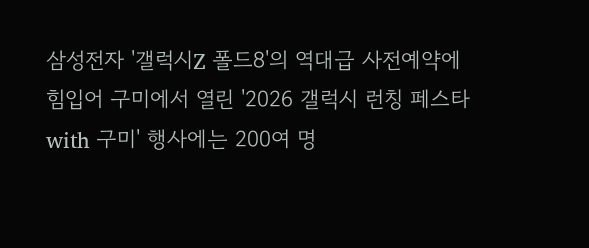삼성전자 '갤럭시Z 폴드8'의 역대급 사전예약에 힘입어 구미에서 열린 '2026 갤럭시 런칭 페스타 with 구미' 행사에는 200여 명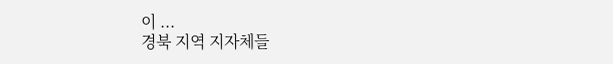이 ...
경북 지역 지자체들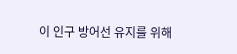이 인구 방어선 유지를 위해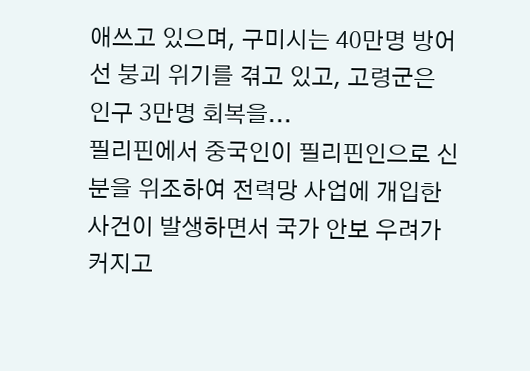애쓰고 있으며, 구미시는 40만명 방어선 붕괴 위기를 겪고 있고, 고령군은 인구 3만명 회복을...
필리핀에서 중국인이 필리핀인으로 신분을 위조하여 전력망 사업에 개입한 사건이 발생하면서 국가 안보 우려가 커지고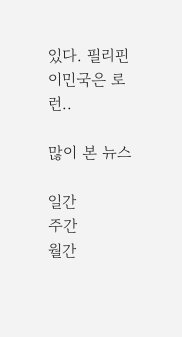있다. 필리핀 이민국은 로런..

많이 본 뉴스

일간
주간
월간